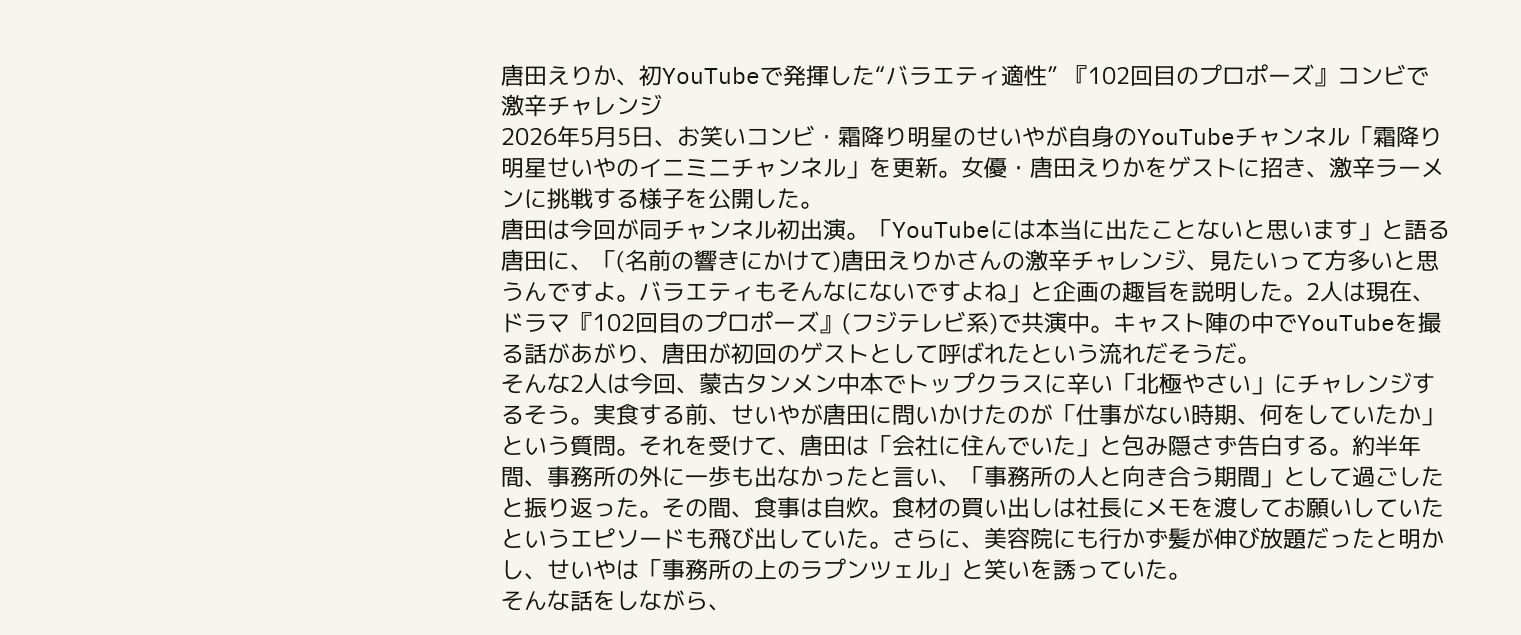唐田えりか、初YouTubeで発揮した“バラエティ適性” 『102回目のプロポーズ』コンビで激辛チャレンジ
2026年5月5日、お笑いコンビ・霜降り明星のせいやが自身のYouTubeチャンネル「霜降り明星せいやのイニミニチャンネル」を更新。女優・唐田えりかをゲストに招き、激辛ラーメンに挑戦する様子を公開した。
唐田は今回が同チャンネル初出演。「YouTubeには本当に出たことないと思います」と語る唐田に、「(名前の響きにかけて)唐田えりかさんの激辛チャレンジ、見たいって方多いと思うんですよ。バラエティもそんなにないですよね」と企画の趣旨を説明した。2人は現在、ドラマ『102回目のプロポーズ』(フジテレビ系)で共演中。キャスト陣の中でYouTubeを撮る話があがり、唐田が初回のゲストとして呼ばれたという流れだそうだ。
そんな2人は今回、蒙古タンメン中本でトップクラスに辛い「北極やさい」にチャレンジするそう。実食する前、せいやが唐田に問いかけたのが「仕事がない時期、何をしていたか」という質問。それを受けて、唐田は「会社に住んでいた」と包み隠さず告白する。約半年間、事務所の外に一歩も出なかったと言い、「事務所の人と向き合う期間」として過ごしたと振り返った。その間、食事は自炊。食材の買い出しは社長にメモを渡してお願いしていたというエピソードも飛び出していた。さらに、美容院にも行かず髪が伸び放題だったと明かし、せいやは「事務所の上のラプンツェル」と笑いを誘っていた。
そんな話をしながら、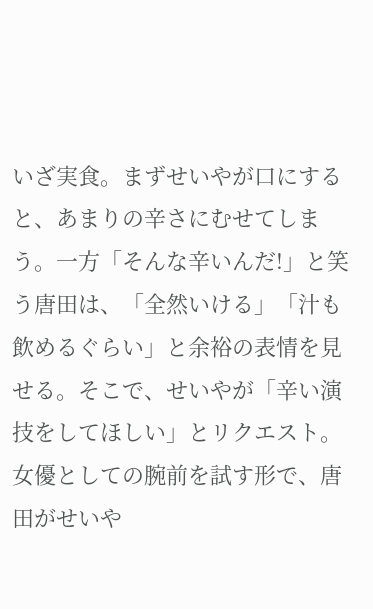いざ実食。まずせいやが口にすると、あまりの辛さにむせてしまう。一方「そんな辛いんだ!」と笑う唐田は、「全然いける」「汁も飲めるぐらい」と余裕の表情を見せる。そこで、せいやが「辛い演技をしてほしい」とリクエスト。女優としての腕前を試す形で、唐田がせいや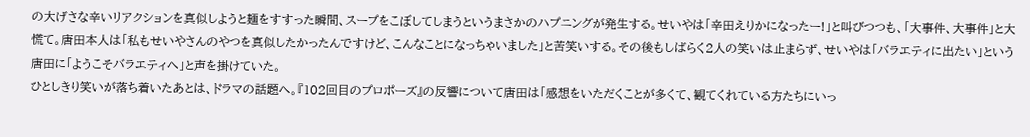の大げさな辛いリアクションを真似しようと麺をすすった瞬間、スープをこぼしてしまうというまさかのハプニングが発生する。せいやは「辛田えりかになったー!」と叫びつつも、「大事件、大事件」と大慌て。唐田本人は「私もせいやさんのやつを真似したかったんですけど、こんなことになっちゃいました」と苦笑いする。その後もしばらく2人の笑いは止まらず、せいやは「バラエティに出たい」という唐田に「ようこそバラエティへ」と声を掛けていた。
ひとしきり笑いが落ち着いたあとは、ドラマの話題へ。『102回目のプロポーズ』の反響について唐田は「感想をいただくことが多くて、観てくれている方たちにいっ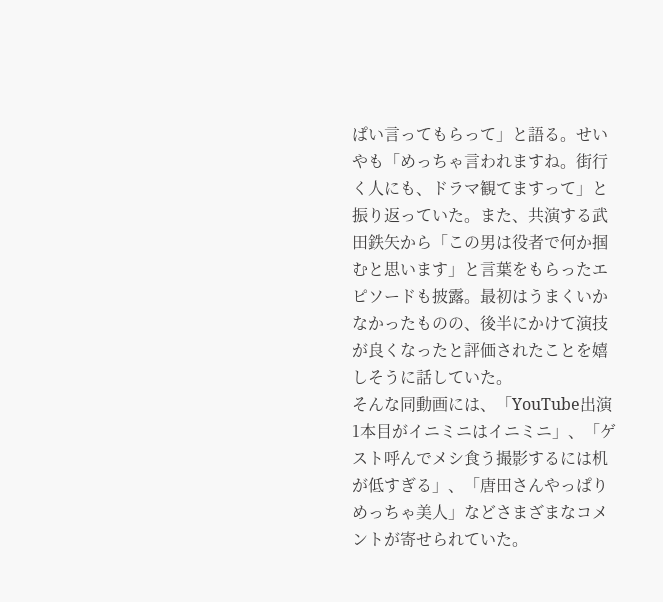ぱい言ってもらって」と語る。せいやも「めっちゃ言われますね。街行く人にも、ドラマ観てますって」と振り返っていた。また、共演する武田鉄矢から「この男は役者で何か掴むと思います」と言葉をもらったエピソードも披露。最初はうまくいかなかったものの、後半にかけて演技が良くなったと評価されたことを嬉しそうに話していた。
そんな同動画には、「YouTube出演1本目がイニミニはイニミニ」、「ゲスト呼んでメシ食う撮影するには机が低すぎる」、「唐田さんやっぱりめっちゃ美人」などさまざまなコメントが寄せられていた。